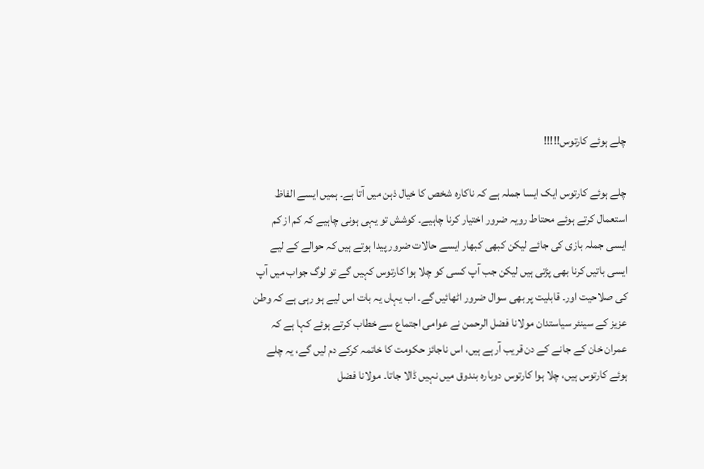چلے ہوئے کارتوس!!!!!

چلے ہوئے کارتوس ایک ایسا جملہ ہے کہ ناکارہ شخص کا خیال ذہن میں آتا ہے۔ ہمیں ایسے الفاظ استعمال کرتے ہوئے محتاط رویہ ضرور اختیار کرنا چاہیے۔ کوشش تو یہی ہونی چاہیے کہ کم از کم ایسی جملہ بازی کی جائے لیکن کبھی کبھار ایسے حالات ضرور پیدا ہوتے ہیں کہ حوالے کے لیے ایسی باتیں کرنا بھی پڑتی ہیں لیکن جب آپ کسی کو چلا ہوا کارتوس کہیں گے تو لوگ جواب میں آپ کی صلاحیت اور۔ قابلیت پر بھی سوال ضرور اٹھائیں گے۔ اب یہاں یہ بات اس لیے ہو رہی ہے کہ وطن عزیز کے سینئر سیاستدان مولانا فضل الرحمن نے عوامی اجتماع سے خطاب کرتے ہوئے کہا ہے کہ عمران خان کے جانے کے دن قریب آرہے ہیں، اس ناجائز حکومت کا خاتمہ کرکے دم لیں گے، یہ چلے ہوئے کارتوس ہیں، چلا ہوا کارتوس دوبارہ بندوق میں نہیں ڈالا جاتا۔ مولانا فضل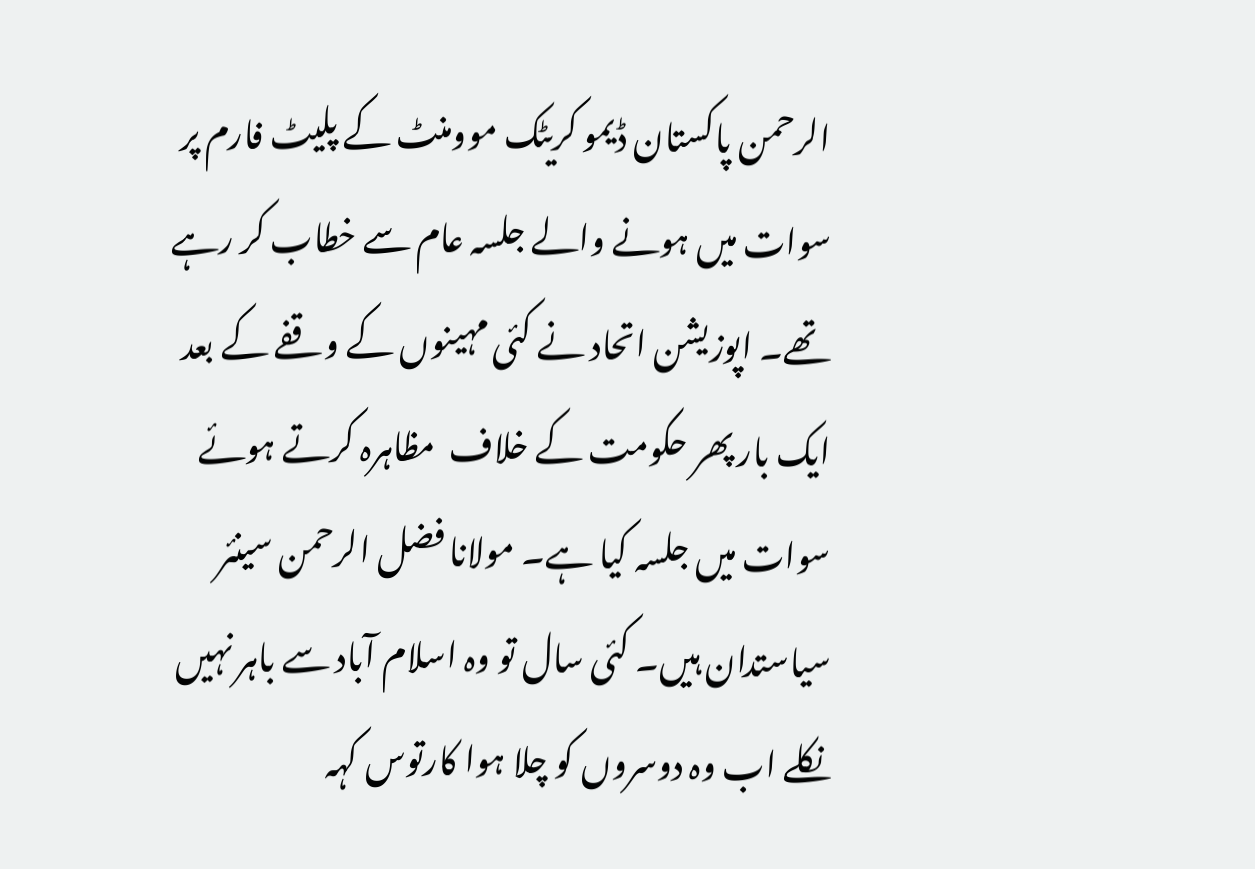الرحمن پاکستان ڈیمو کریٹک موومنٹ کے پلیٹ فارم پر سوات میں ہونے والے جلسہ عام سے خطاب کر رہے تھے۔ اپوزیشن اتحاد نے کئی مہینوں کے وقفے کے بعد ایک بار پھر حکومت کے خلاف  مظاہرہ کرتے ہوئے سوات میں جلسہ کیا ہے۔ مولانا فضل الرحمن سینئر سیاستدان ہیں۔ کئی سال تو وہ اسلام آباد سے باہر نہیں نکلے اب وہ دوسروں کو چلا ہوا کارتوس کہہ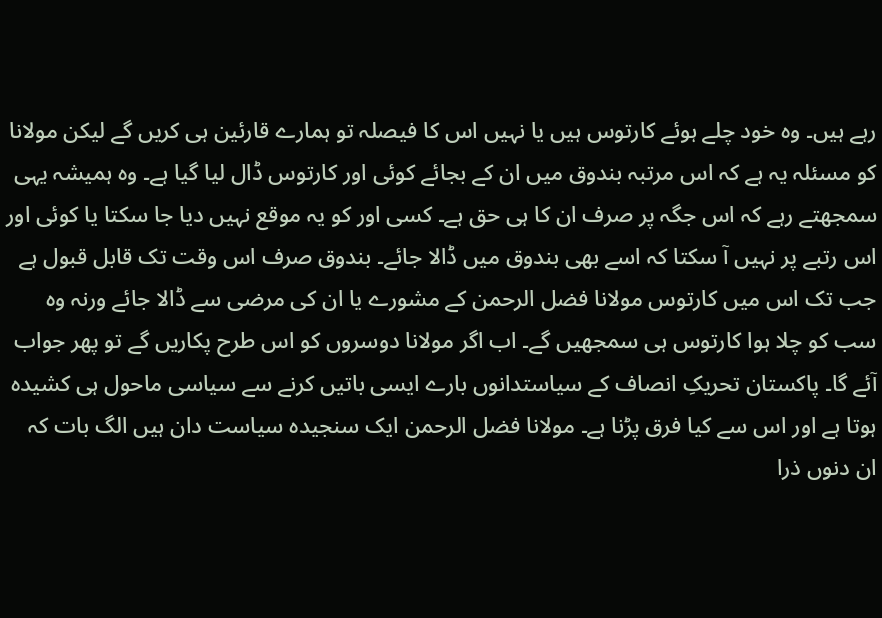رہے ہیں۔ وہ خود چلے ہوئے کارتوس ہیں یا نہیں اس کا فیصلہ تو ہمارے قارئین ہی کریں گے لیکن مولانا کو مسئلہ یہ ہے کہ اس مرتبہ بندوق میں ان کے بجائے کوئی اور کارتوس ڈال لیا گیا ہے۔ وہ ہمیشہ یہی سمجھتے رہے کہ اس جگہ پر صرف ان کا ہی حق ہے۔ کسی اور کو یہ موقع نہیں دیا جا سکتا یا کوئی اور اس رتبے پر نہیں آ سکتا کہ اسے بھی بندوق میں ڈالا جائے۔ بندوق صرف اس وقت تک قابل قبول ہے جب تک اس میں کارتوس مولانا فضل الرحمن کے مشورے یا ان کی مرضی سے ڈالا جائے ورنہ وہ سب کو چلا ہوا کارتوس ہی سمجھیں گے۔ اب اگر مولانا دوسروں کو اس طرح پکاریں گے تو پھر جواب آئے گا۔ پاکستان تحریکِ انصاف کے سیاستدانوں بارے ایسی باتیں کرنے سے سیاسی ماحول ہی کشیدہ ہوتا ہے اور اس سے کیا فرق پڑنا ہے۔ مولانا فضل الرحمن ایک سنجیدہ سیاست دان ہیں الگ بات کہ ان دنوں ذرا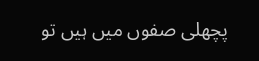پچھلی صفوں میں ہیں تو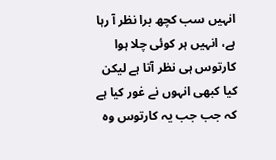انہیں سب کچھ برا نظر آ رہا ہے، انہیں ہر کوئی چلا ہوا کارتوس ہی نظر آتا ہے لیکن کیا کبھی انہوں نے غور کیا ہے کہ جب جب یہ کارتوس وہ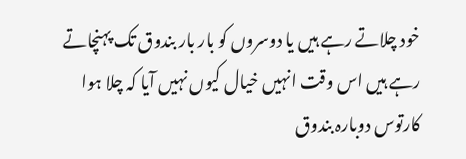خود چلاتے رہے ہیں یا دوسروں کو بار بار بندوق تک پہنچاتے رہے ہیں اس وقت انہیں خیال کیوں نہیں آیا کہ چلا ہوا کارتوس دوبارہ بندوق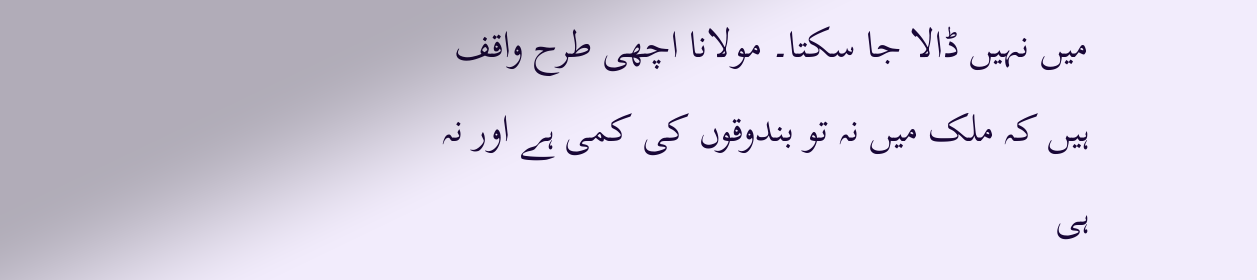میں نہیں ڈالا جا سکتا۔ مولانا اچھی طرح واقف ہیں کہ ملک میں نہ تو بندوقوں کی کمی ہے اور نہ ہی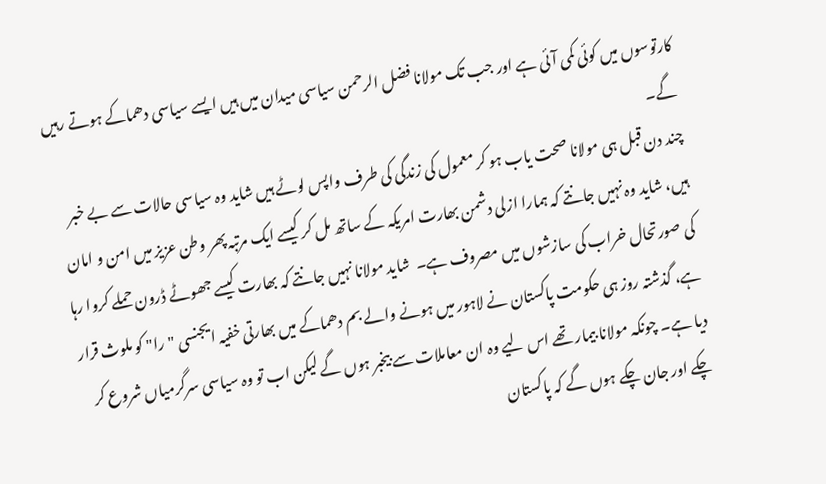کارتوسوں میں کوئی کمی آئی ہے اور جب تک مولانا فضل الرحمن سیاسی میدان میں ہیں ایسے سیاسی دھماکے ہوتے رہیں گے۔
چند دن قبل ہی مولانا صحت یاب ہو کر معمول کی زندگی کی طرف واپس لوٹے ہیں شاید وہ سیاسی حالات سے بے خبر ہیں، شاید وہ نہیں جانتے کہ ہمارا ازلی دشمن بھارت امریکہ کے ساتھ مل کر کیسے ایک مرتبہ پھر وطن عزیز میں امن و امان کی صورتحال خراب کی سازشوں میں مصروف ہے۔  شاید مولانا نہیں جانتے کہ بھارت کیسے جھوٹے ڈرون حملے کروا رہا ہے، گذشتہ روز ہی حکومت پاکستان نے لاہور میں ہونے والے بم دھماکے میں بھارتی خفیہ ایجنسی "را" کو ملوث قرار دیا ہے۔ چونکہ مولانا بیمار تھے اس لیے وہ ان معاملات سے بیخبر ہوں گے لیکن اب تو وہ سیاسی سرگرمیاں شروع کر چکے اور جان چکے ہوں گے کہ پاکستان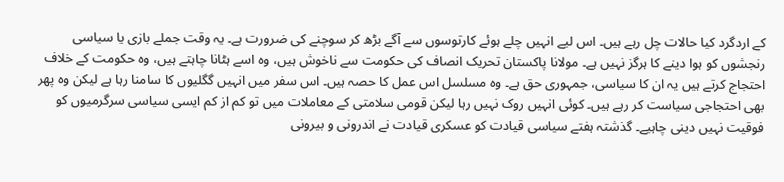کے اردگرد کیا حالات چل رہے ہیں۔ اس لیے انہیں چلے ہوئے کارتوسوں سے آگے بڑھ کر سوچنے کی ضرورت ہے۔ یہ وقت جملے بازی یا سیاسی رنجشوں کو ہوا دینے کا ہرگز نہیں ہے۔ مولانا پاکستان تحریک انصاف کی حکومت سے ناخوش ہیں، وہ اسے ہٹانا چاہتے ہیں، وہ حکومت کے خلاف احتجاج کرتے ہیں یہ ان کا سیاسی، جمہوری حق ہے۔ وہ مسلسل اس عمل کا حصہ ہیں۔ اس سفر میں انہیں گگلیوں کا سامنا رہا ہے لیکن وہ پھر بھی احتجاجی سیاست کر رہے ہیں۔ کوئی انہیں روک نہیں رہا لیکن قومی سلامتی کے معاملات میں تو کم از کم ایسی سیاسی سرگرمیوں کو فوقیت نہیں دینی چاہیے۔ گذشتہ ہفتے سیاسی قیادت کو عسکری قیادت نے اندرونی و بیرونی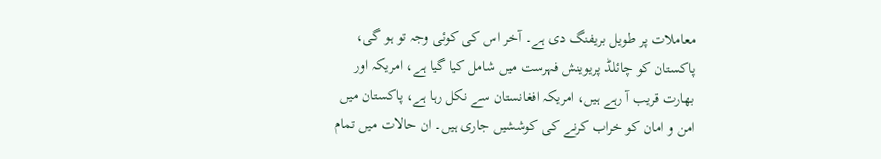معاملات پر طویل بریفنگ دی ہے۔ آخر اس کی کوئی وجہ تو ہو گی، پاکستان کو چائلڈ پریوینش فہرست میں شامل کیا گیا ہے، امریکہ اور بھارت قریب آ رہے ہیں، امریکہ افغانستان سے نکل رہا ہے، پاکستان میں امن و امان کو خراب کرنے کی کوششیں جاری ہیں۔ ان حالات میں تمام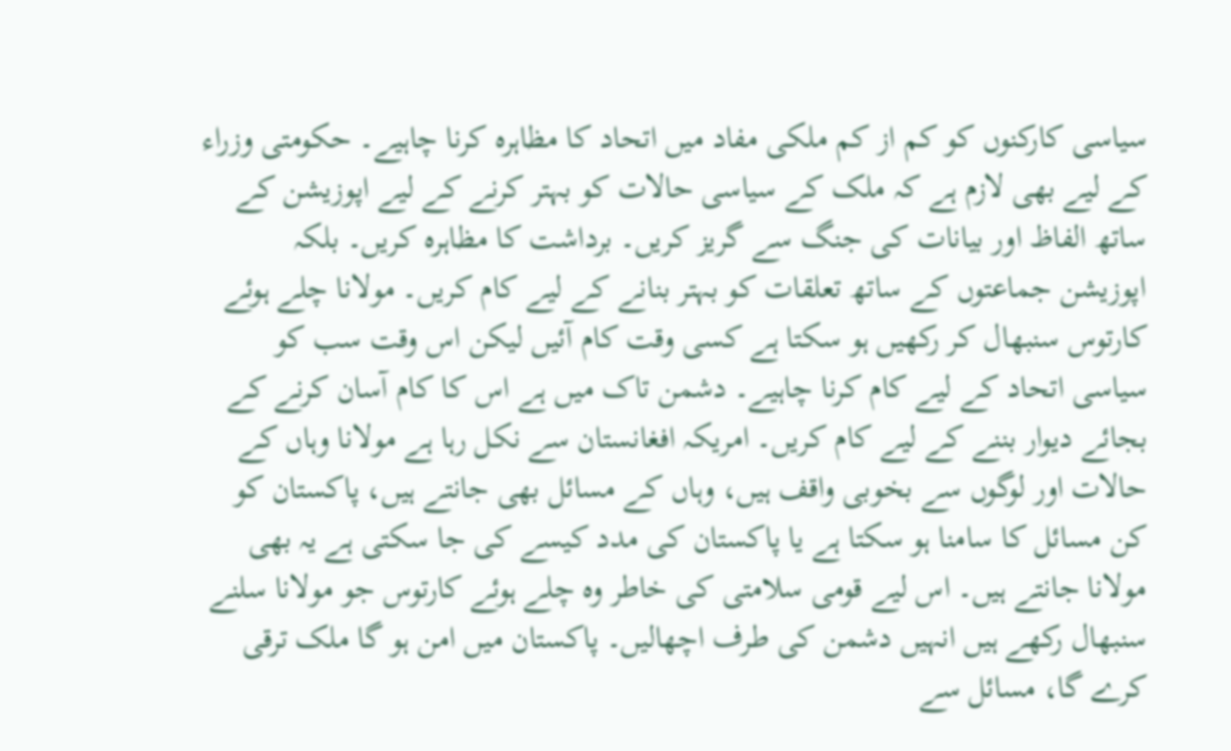سیاسی کارکنوں کو کم از کم ملکی مفاد میں اتحاد کا مظاہرہ کرنا چاہیے۔ حکومتی وزراء  کے لیے بھی لازم ہے کہ ملک کے سیاسی حالات کو بہتر کرنے کے لیے اپوزیشن کے ساتھ الفاظ اور بیانات کی جنگ سے گریز کریں۔ برداشت کا مظاہرہ کریں۔ بلکہ اپوزیشن جماعتوں کے ساتھ تعلقات کو بہتر بنانے کے لیے کام کریں۔ مولانا چلے ہوئے کارتوس سنبھال کر رکھیں ہو سکتا ہے کسی وقت کام آئیں لیکن اس وقت سب کو سیاسی اتحاد کے لیے کام کرنا چاہیے۔ دشمن تاک میں ہے اس کا کام آسان کرنے کے بجائے دیوار بننے کے لیے کام کریں۔ امریکہ افغانستان سے نکل رہا ہے مولانا وہاں کے حالات اور لوگوں سے بخوبی واقف ہیں، وہاں کے مسائل بھی جانتے ہیں، پاکستان کو کن مسائل کا سامنا ہو سکتا ہے یا پاکستان کی مدد کیسے کی جا سکتی ہے یہ بھی مولانا جانتے ہیں۔ اس لیے قومی سلامتی کی خاطر وہ چلے ہوئے کارتوس جو مولانا سلنے سنبھال رکھے ہیں انہیں دشمن کی طرف اچھالیں۔ پاکستان میں امن ہو گا ملک ترقی کرے گا، مسائل سے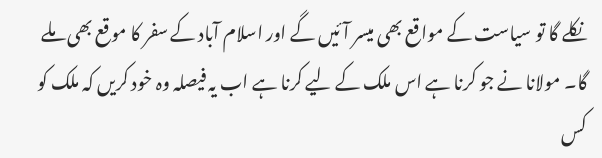نکلے گا تو سیاست کے مواقع بھی میسر آئیں گے اور اسلام آباد کے سفر کا موقع بھی ملے گا۔ مولانا نے جو کرنا ہے اس ملک کے لیے کرنا ہے اب یہ فیصلہ وہ خود کریں کہ ملک کو کس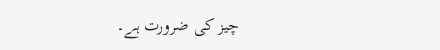چیز کی ضرورت ہے۔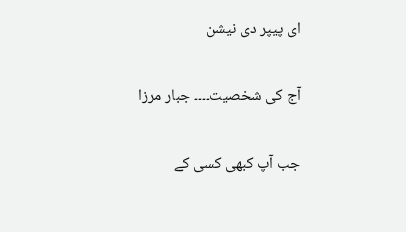ای پیپر دی نیشن

آج کی شخصیت۔۔۔۔ جبار مرزا

جب آپ کبھی کسی کے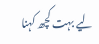لیے بہت کچھ کہنا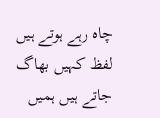چاہ رہے ہوتے ہیں لفظ کہیں بھاگ جاتے ہیں ہمیں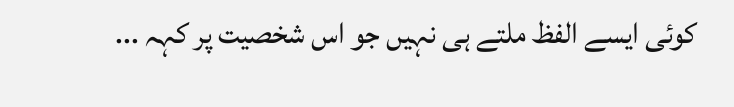کوئی ایسے الفظ ملتے ہی نہیں جو اس شخصیت پر کہہ ...